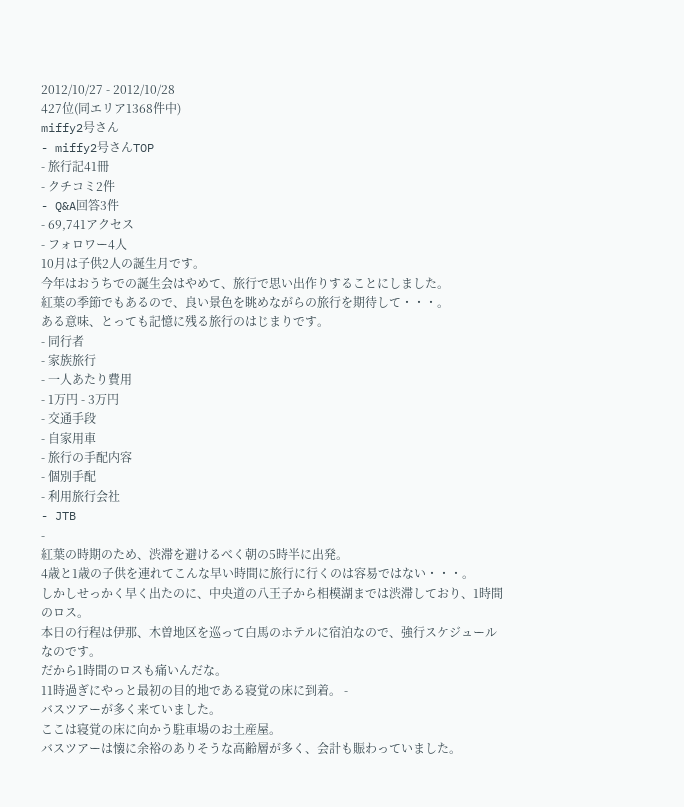2012/10/27 - 2012/10/28
427位(同エリア1368件中)
miffy2号さん
- miffy2号さんTOP
- 旅行記41冊
- クチコミ2件
- Q&A回答3件
- 69,741アクセス
- フォロワー4人
10月は子供2人の誕生月です。
今年はおうちでの誕生会はやめて、旅行で思い出作りすることにしました。
紅葉の季節でもあるので、良い景色を眺めながらの旅行を期待して・・・。
ある意味、とっても記憶に残る旅行のはじまりです。
- 同行者
- 家族旅行
- 一人あたり費用
- 1万円 - 3万円
- 交通手段
- 自家用車
- 旅行の手配内容
- 個別手配
- 利用旅行会社
- JTB
-
紅葉の時期のため、渋滞を避けるべく朝の5時半に出発。
4歳と1歳の子供を連れてこんな早い時間に旅行に行くのは容易ではない・・・。
しかしせっかく早く出たのに、中央道の八王子から相模湖までは渋滞しており、1時間のロス。
本日の行程は伊那、木曽地区を巡って白馬のホテルに宿泊なので、強行スケジュールなのです。
だから1時間のロスも痛いんだな。
11時過ぎにやっと最初の目的地である寝覚の床に到着。 -
バスツアーが多く来ていました。
ここは寝覚の床に向かう駐車場のお土産屋。
バスツアーは懐に余裕のありそうな高齢層が多く、会計も賑わっていました。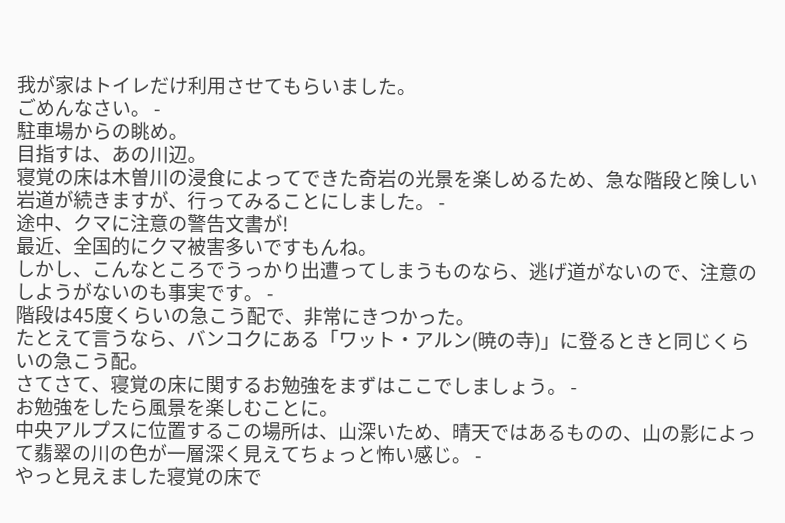我が家はトイレだけ利用させてもらいました。
ごめんなさい。 -
駐車場からの眺め。
目指すは、あの川辺。
寝覚の床は木曽川の浸食によってできた奇岩の光景を楽しめるため、急な階段と険しい岩道が続きますが、行ってみることにしました。 -
途中、クマに注意の警告文書が!
最近、全国的にクマ被害多いですもんね。
しかし、こんなところでうっかり出遭ってしまうものなら、逃げ道がないので、注意のしようがないのも事実です。 -
階段は45度くらいの急こう配で、非常にきつかった。
たとえて言うなら、バンコクにある「ワット・アルン(暁の寺)」に登るときと同じくらいの急こう配。
さてさて、寝覚の床に関するお勉強をまずはここでしましょう。 -
お勉強をしたら風景を楽しむことに。
中央アルプスに位置するこの場所は、山深いため、晴天ではあるものの、山の影によって翡翠の川の色が一層深く見えてちょっと怖い感じ。 -
やっと見えました寝覚の床で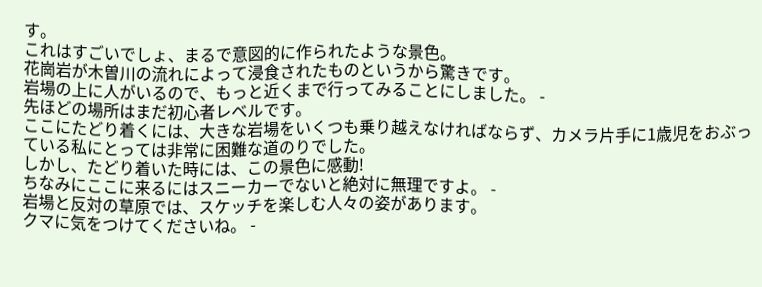す。
これはすごいでしょ、まるで意図的に作られたような景色。
花崗岩が木曽川の流れによって浸食されたものというから驚きです。
岩場の上に人がいるので、もっと近くまで行ってみることにしました。 -
先ほどの場所はまだ初心者レベルです。
ここにたどり着くには、大きな岩場をいくつも乗り越えなければならず、カメラ片手に1歳児をおぶっている私にとっては非常に困難な道のりでした。
しかし、たどり着いた時には、この景色に感動!
ちなみにここに来るにはスニーカーでないと絶対に無理ですよ。 -
岩場と反対の草原では、スケッチを楽しむ人々の姿があります。
クマに気をつけてくださいね。 -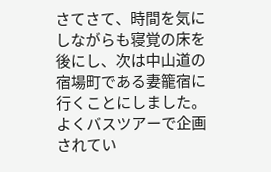さてさて、時間を気にしながらも寝覚の床を後にし、次は中山道の宿場町である妻籠宿に行くことにしました。
よくバスツアーで企画されてい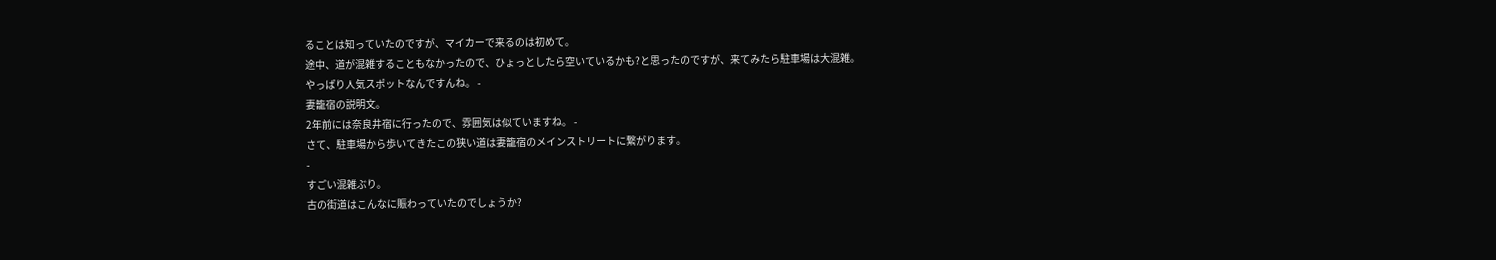ることは知っていたのですが、マイカーで来るのは初めて。
途中、道が混雑することもなかったので、ひょっとしたら空いているかも?と思ったのですが、来てみたら駐車場は大混雑。
やっぱり人気スポットなんですんね。 -
妻籠宿の説明文。
2年前には奈良井宿に行ったので、雰囲気は似ていますね。 -
さて、駐車場から歩いてきたこの狭い道は妻籠宿のメインストリートに繋がります。
-
すごい混雑ぶり。
古の街道はこんなに賑わっていたのでしょうか?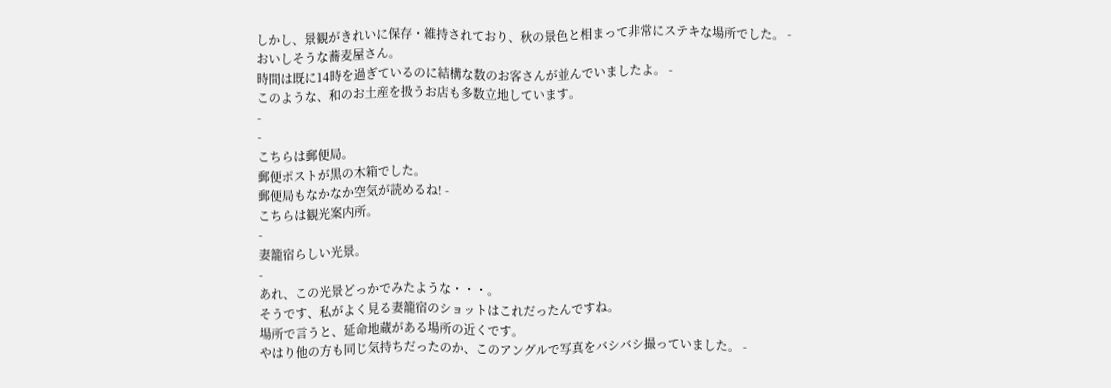しかし、景観がきれいに保存・維持されており、秋の景色と相まって非常にステキな場所でした。 -
おいしそうな蕎麦屋さん。
時間は既に14時を過ぎているのに結構な数のお客さんが並んでいましたよ。 -
このような、和のお土産を扱うお店も多数立地しています。
-
-
こちらは郵便局。
郵便ポストが黒の木箱でした。
郵便局もなかなか空気が読めるね! -
こちらは観光案内所。
-
妻籠宿らしい光景。
-
あれ、この光景どっかでみたような・・・。
そうです、私がよく見る妻籠宿のショットはこれだったんですね。
場所で言うと、延命地蔵がある場所の近くです。
やはり他の方も同じ気持ちだったのか、このアングルで写真をバシバシ撮っていました。 -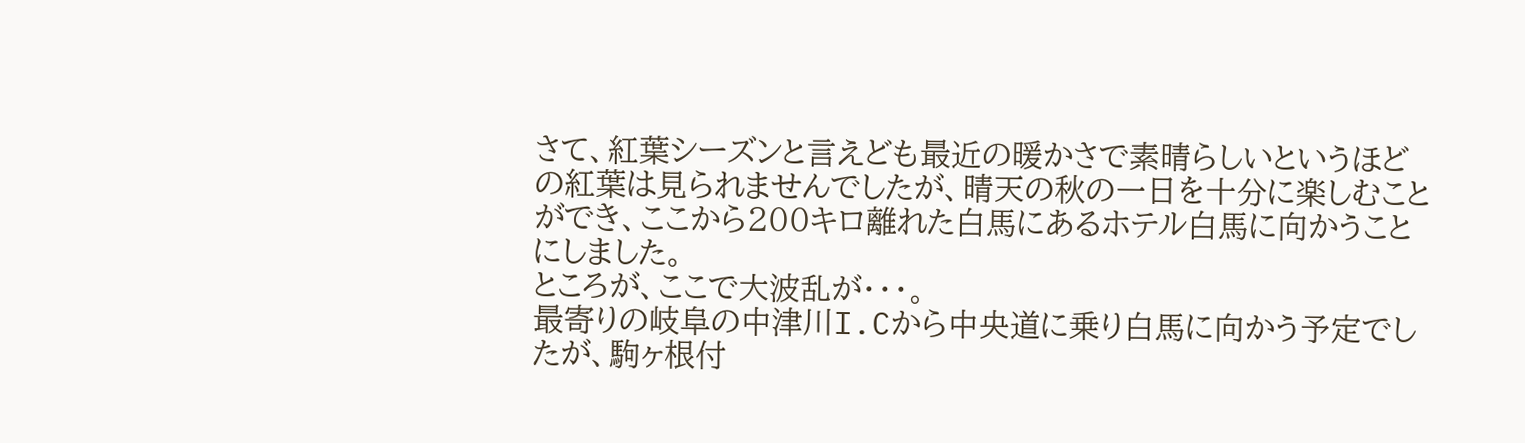さて、紅葉シーズンと言えども最近の暖かさで素晴らしいというほどの紅葉は見られませんでしたが、晴天の秋の一日を十分に楽しむことができ、ここから200キロ離れた白馬にあるホテル白馬に向かうことにしました。
ところが、ここで大波乱が・・・。
最寄りの岐阜の中津川I.Cから中央道に乗り白馬に向かう予定でしたが、駒ヶ根付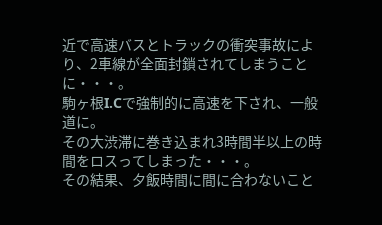近で高速バスとトラックの衝突事故により、2車線が全面封鎖されてしまうことに・・・。
駒ヶ根I.Cで強制的に高速を下され、一般道に。
その大渋滞に巻き込まれ3時間半以上の時間をロスってしまった・・・。
その結果、夕飯時間に間に合わないこと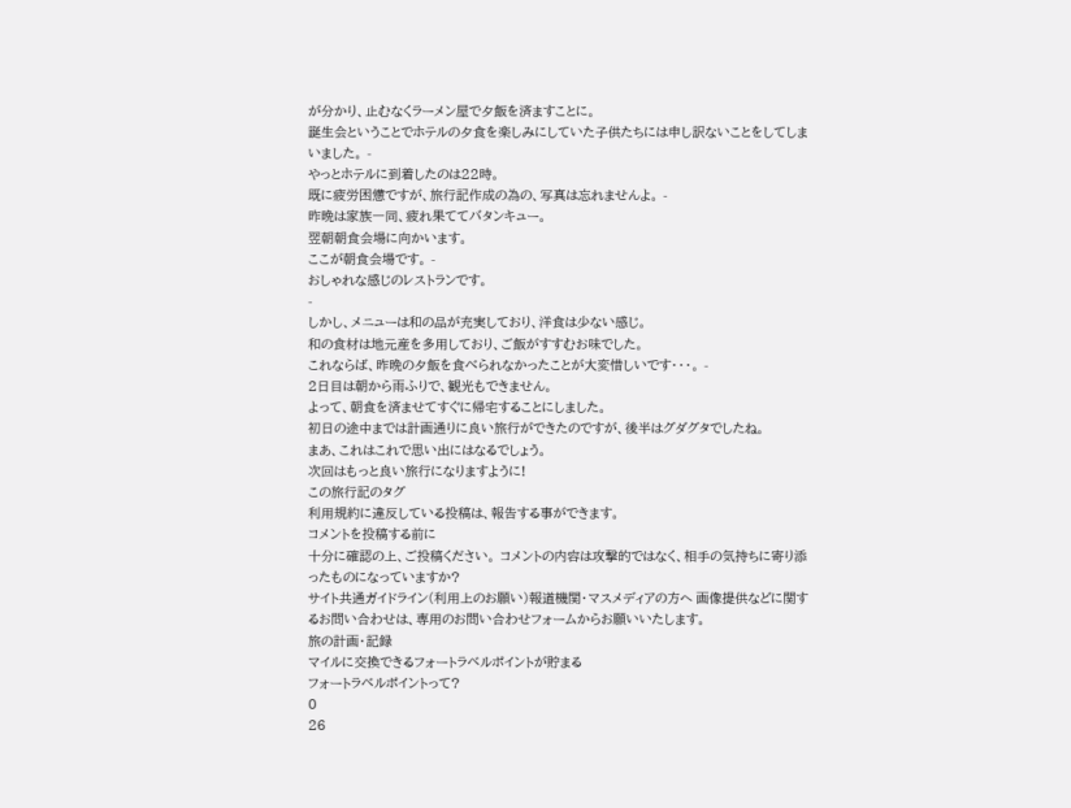が分かり、止むなくラーメン屋で夕飯を済ますことに。
誕生会ということでホテルの夕食を楽しみにしていた子供たちには申し訳ないことをしてしまいました。 -
やっとホテルに到着したのは22時。
既に疲労困憊ですが、旅行記作成の為の、写真は忘れませんよ。 -
昨晩は家族一同、疲れ果ててバタンキュー。
翌朝朝食会場に向かいます。
ここが朝食会場です。 -
おしゃれな感じのレストランです。
-
しかし、メニューは和の品が充実しており、洋食は少ない感じ。
和の食材は地元産を多用しており、ご飯がすすむお味でした。
これならば、昨晩の夕飯を食べられなかったことが大変惜しいです・・・。 -
2日目は朝から雨ふりで、観光もできません。
よって、朝食を済ませてすぐに帰宅することにしました。
初日の途中までは計画通りに良い旅行ができたのですが、後半はグダグタでしたね。
まあ、これはこれで思い出にはなるでしょう。
次回はもっと良い旅行になりますように!
この旅行記のタグ
利用規約に違反している投稿は、報告する事ができます。
コメントを投稿する前に
十分に確認の上、ご投稿ください。 コメントの内容は攻撃的ではなく、相手の気持ちに寄り添ったものになっていますか?
サイト共通ガイドライン(利用上のお願い)報道機関・マスメディアの方へ 画像提供などに関するお問い合わせは、専用のお問い合わせフォームからお願いいたします。
旅の計画・記録
マイルに交換できるフォートラベルポイントが貯まる
フォートラベルポイントって?
0
26